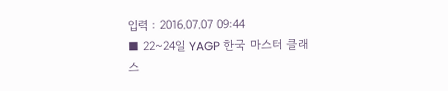입력 : 2016.07.07 09:44
■ 22~24일 YAGP 한국 마스터 클래스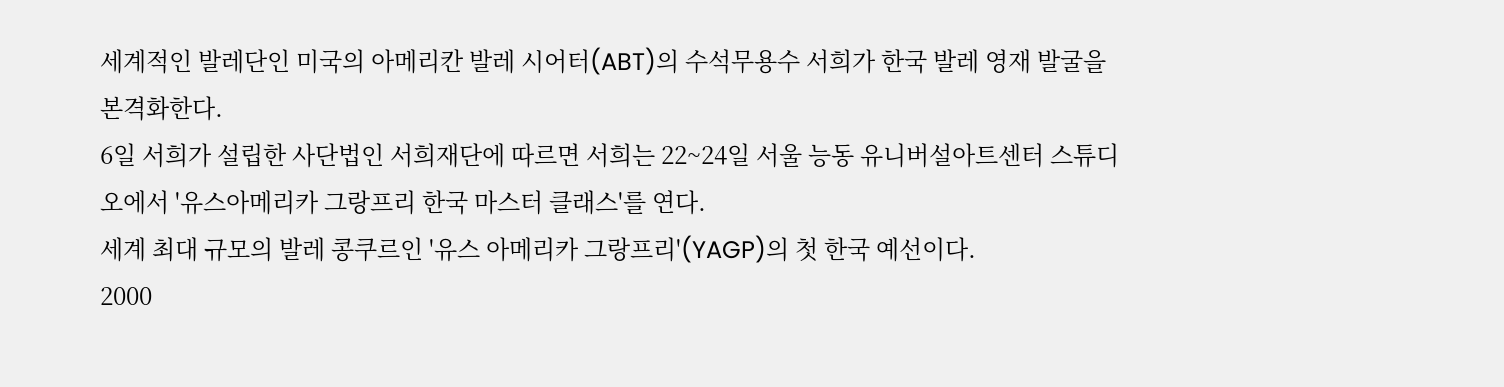세계적인 발레단인 미국의 아메리칸 발레 시어터(ABT)의 수석무용수 서희가 한국 발레 영재 발굴을 본격화한다.
6일 서희가 설립한 사단법인 서희재단에 따르면 서희는 22~24일 서울 능동 유니버설아트센터 스튜디오에서 '유스아메리카 그랑프리 한국 마스터 클래스'를 연다.
세계 최대 규모의 발레 콩쿠르인 '유스 아메리카 그랑프리'(YAGP)의 첫 한국 예선이다.
2000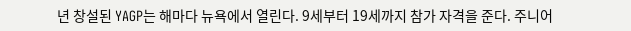년 창설된 YAGP는 해마다 뉴욕에서 열린다. 9세부터 19세까지 참가 자격을 준다. 주니어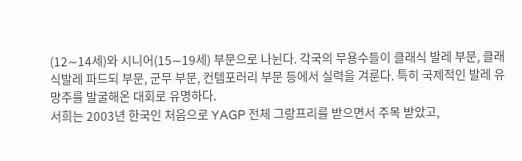(12∼14세)와 시니어(15∼19세) 부문으로 나뉜다. 각국의 무용수들이 클래식 발레 부문, 클래식발레 파드되 부문, 군무 부문, 컨템포러리 부문 등에서 실력을 겨룬다. 특히 국제적인 발레 유망주를 발굴해온 대회로 유명하다.
서희는 2003년 한국인 처음으로 YAGP 전체 그랑프리를 받으면서 주목 받았고,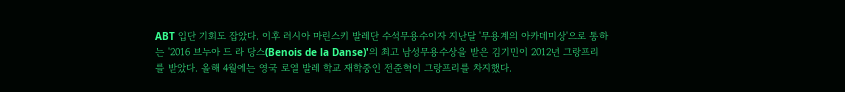ABT 입단 기회도 잡았다. 이후 러시아 마린스키 발레단 수석무용수이자 지난달 '무용계의 아카데미상'으로 통하는 '2016 브누아 드 라 당스(Benois de la Danse)'의 최고 남성무용수상을 받은 김기민이 2012년 그랑프리를 받았다. 올해 4월에는 영국 로열 발레 학교 재학중인 전준혁이 그랑프리를 차지했다.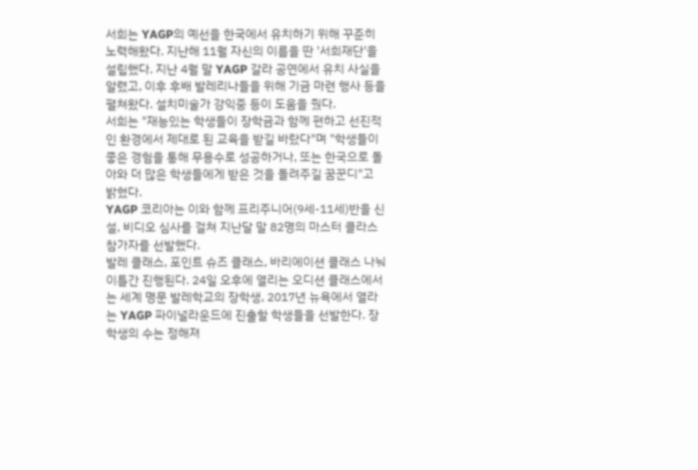서희는 YAGP의 예선을 한국에서 유치하기 위해 꾸준히 노력해왔다. 지난해 11월 자신의 이름을 딴 '서희재단'을 설립했다. 지난 4월 말 YAGP 갈라 공연에서 유치 사실을 알렸고, 이후 후배 발레리나들을 위해 기금 마련 행사 등을 펼쳐왔다. 설치미술가 강익중 등이 도움을 줬다.
서희는 "재능있는 학생들이 장학금과 함께 편하고 선진적인 환경에서 제대로 된 교육을 받길 바랐다"며 "학생들이 좋은 경험을 통해 무용수로 성공하거나, 또는 한국으로 돌아와 더 많은 학생들에게 받은 것을 돌려주길 꿈꾼디"고 밝혔다.
YAGP 코리아는 이와 함께 프리주니어(9세-11세)반을 신설, 비디오 심사를 걸쳐 지난달 말 82명의 마스터 클라스 참가자를 선발했다.
발레 클래스, 포인트 슈즈 클래스, 바리에이션 클래스 나눠 이틀간 진행된다. 24일 오후에 열리는 오디션 클래스에서는 세계 명문 발레학교의 장학생, 2017년 뉴욕에서 열라는 YAGP 파이널라운드에 진출할 학생들을 선발한다. 장학생의 수는 정해져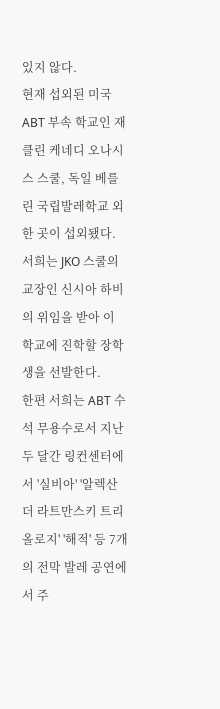있지 않다.
현재 섭외된 미국 ABT 부속 학교인 재클린 케네디 오나시스 스쿨, 독일 베를린 국립발레학교 외 한 곳이 섭외됐다. 서희는 JKO 스쿨의 교장인 신시아 하비의 위임을 받아 이 학교에 진학할 장학생을 선발한다.
한편 서희는 ABT 수석 무용수로서 지난 두 달간 링컨센터에서 '실비아' '알렉산더 라트만스키 트리올로지' '해적' 등 7개의 전막 발레 공연에서 주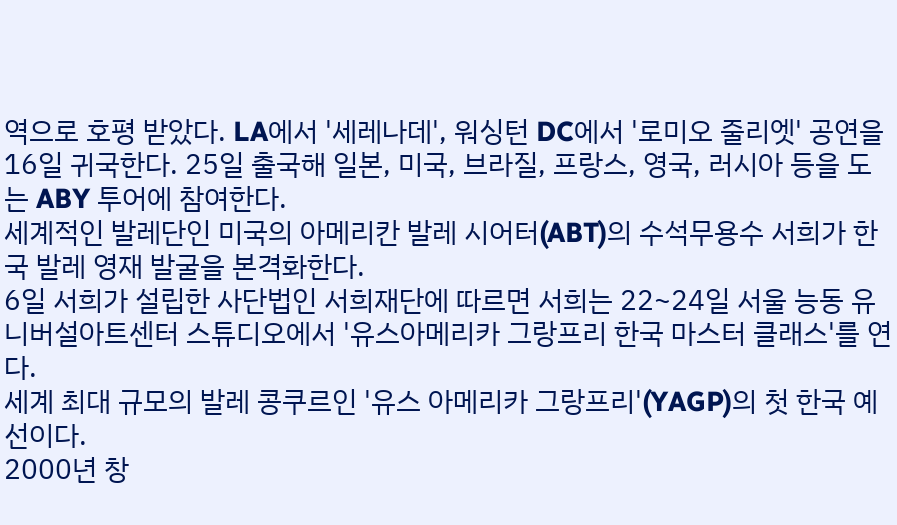역으로 호평 받았다. LA에서 '세레나데', 워싱턴 DC에서 '로미오 줄리엣' 공연을 16일 귀국한다. 25일 출국해 일본, 미국, 브라질, 프랑스, 영국, 러시아 등을 도는 ABY 투어에 참여한다.
세계적인 발레단인 미국의 아메리칸 발레 시어터(ABT)의 수석무용수 서희가 한국 발레 영재 발굴을 본격화한다.
6일 서희가 설립한 사단법인 서희재단에 따르면 서희는 22~24일 서울 능동 유니버설아트센터 스튜디오에서 '유스아메리카 그랑프리 한국 마스터 클래스'를 연다.
세계 최대 규모의 발레 콩쿠르인 '유스 아메리카 그랑프리'(YAGP)의 첫 한국 예선이다.
2000년 창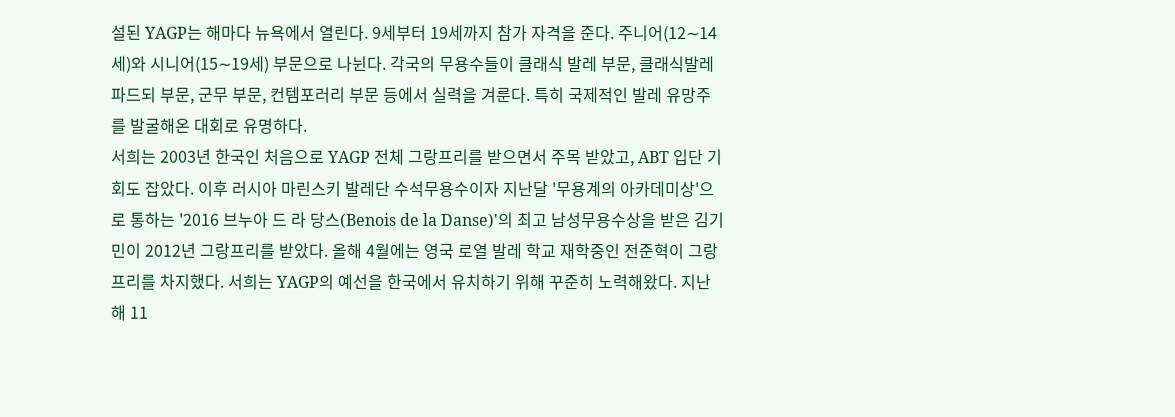설된 YAGP는 해마다 뉴욕에서 열린다. 9세부터 19세까지 참가 자격을 준다. 주니어(12∼14세)와 시니어(15∼19세) 부문으로 나뉜다. 각국의 무용수들이 클래식 발레 부문, 클래식발레 파드되 부문, 군무 부문, 컨템포러리 부문 등에서 실력을 겨룬다. 특히 국제적인 발레 유망주를 발굴해온 대회로 유명하다.
서희는 2003년 한국인 처음으로 YAGP 전체 그랑프리를 받으면서 주목 받았고, ABT 입단 기회도 잡았다. 이후 러시아 마린스키 발레단 수석무용수이자 지난달 '무용계의 아카데미상'으로 통하는 '2016 브누아 드 라 당스(Benois de la Danse)'의 최고 남성무용수상을 받은 김기민이 2012년 그랑프리를 받았다. 올해 4월에는 영국 로열 발레 학교 재학중인 전준혁이 그랑프리를 차지했다. 서희는 YAGP의 예선을 한국에서 유치하기 위해 꾸준히 노력해왔다. 지난해 11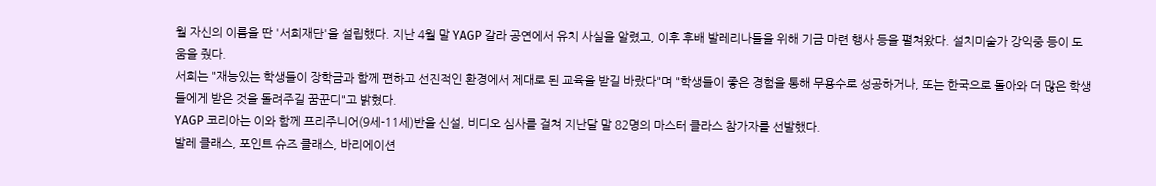월 자신의 이름을 딴 '서희재단'을 설립했다. 지난 4월 말 YAGP 갈라 공연에서 유치 사실을 알렸고, 이후 후배 발레리나들을 위해 기금 마련 행사 등을 펼쳐왔다. 설치미술가 강익중 등이 도움을 줬다.
서희는 "재능있는 학생들이 장학금과 함께 편하고 선진적인 환경에서 제대로 된 교육을 받길 바랐다"며 "학생들이 좋은 경험을 통해 무용수로 성공하거나, 또는 한국으로 돌아와 더 많은 학생들에게 받은 것을 돌려주길 꿈꾼디"고 밝혔다.
YAGP 코리아는 이와 함께 프리주니어(9세-11세)반을 신설, 비디오 심사를 걸쳐 지난달 말 82명의 마스터 클라스 참가자를 선발했다.
발레 클래스, 포인트 슈즈 클래스, 바리에이션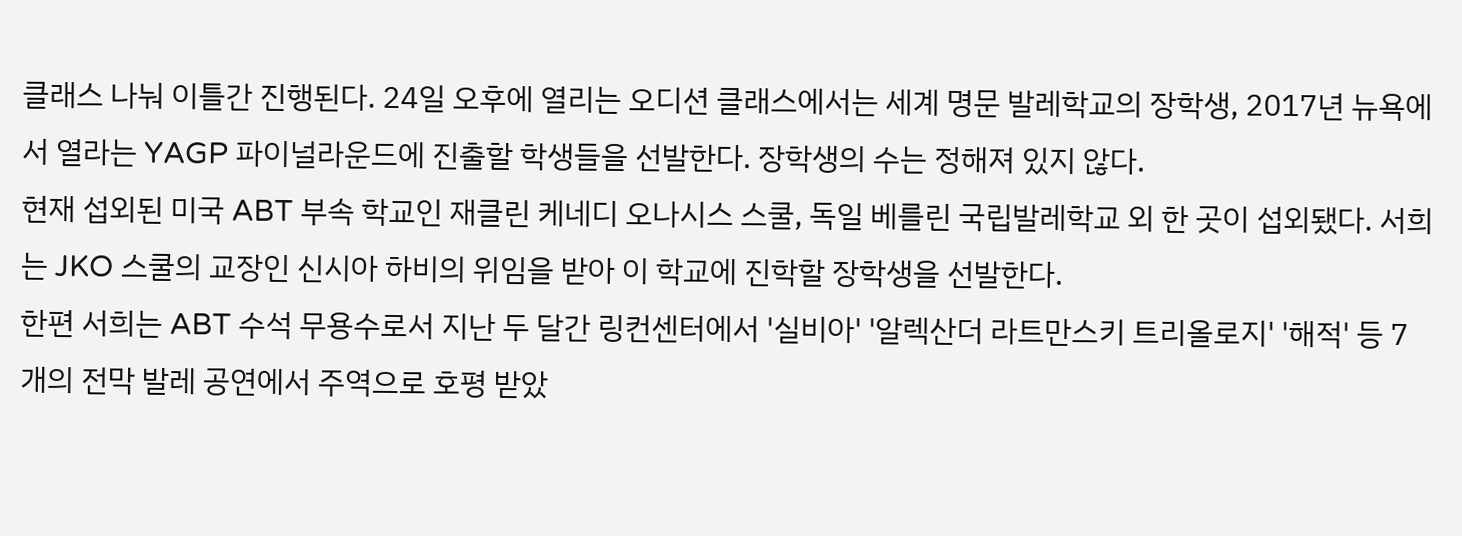클래스 나눠 이틀간 진행된다. 24일 오후에 열리는 오디션 클래스에서는 세계 명문 발레학교의 장학생, 2017년 뉴욕에서 열라는 YAGP 파이널라운드에 진출할 학생들을 선발한다. 장학생의 수는 정해져 있지 않다.
현재 섭외된 미국 ABT 부속 학교인 재클린 케네디 오나시스 스쿨, 독일 베를린 국립발레학교 외 한 곳이 섭외됐다. 서희는 JKO 스쿨의 교장인 신시아 하비의 위임을 받아 이 학교에 진학할 장학생을 선발한다.
한편 서희는 ABT 수석 무용수로서 지난 두 달간 링컨센터에서 '실비아' '알렉산더 라트만스키 트리올로지' '해적' 등 7개의 전막 발레 공연에서 주역으로 호평 받았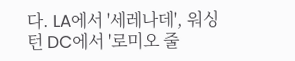다. LA에서 '세레나데', 워싱턴 DC에서 '로미오 줄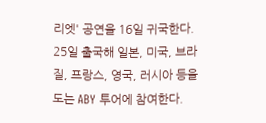리엣' 공연을 16일 귀국한다. 25일 출국해 일본, 미국, 브라질, 프랑스, 영국, 러시아 등을 도는 ABY 투어에 참여한다.